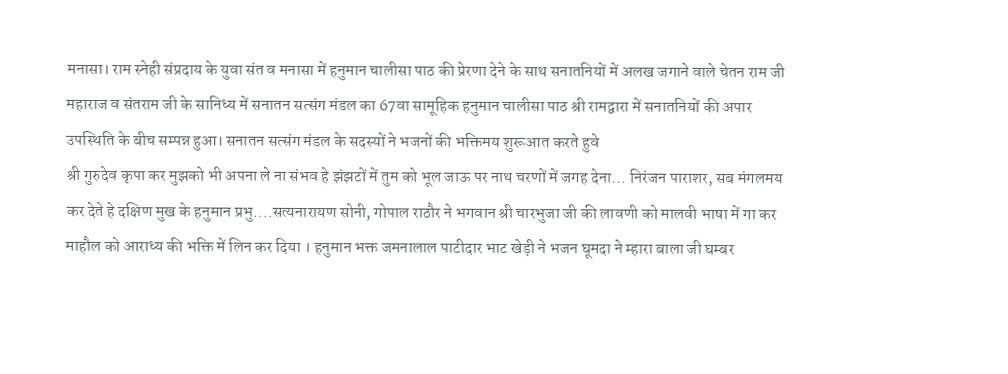मनासा। राम स्नेही संप्रदाय के युवा संत व मनासा में हनुमान चालीसा पाठ की प्रेरणा देने के साथ सनातनियों में अलख जगाने वाले चेतन राम जी महाराज व संतराम जी के सानिध्य में सनातन सत्संग मंडल का 67वा सामूहिक हनुमान चालीसा पाठ श्री रामद्वारा में सनातनियों की अपार उपस्थिति के बीच सम्पन्न हुआ। सनातन सत्संग मंडल के सदस्यों ने भजनों की भक्तिमय शुरूआत करते हुवे
श्री गुरुदेव कृपा कर मुझको भी अपना ले ना संभव हे झंझटों में तुम को भूल जाऊ पर नाथ चरणों में जगह देना... निरंजन पाराशर, सब मंगलमय कर देते हे दक्षिण मुख के हनुमान प्रभु....सत्यनारायण सोनी, गोपाल राठौर ने भगवान श्री चारभुजा जी की लावणी को मालवी भाषा में गा कर माहौल को आराध्य की भक्ति में लिन कर दिया । हनुमान भक्त जमनालाल पाटीदार भाट खेड़ी ने भजन घूमदा ने म्हारा बाला जी घम्बर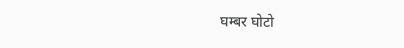घम्बर घोटो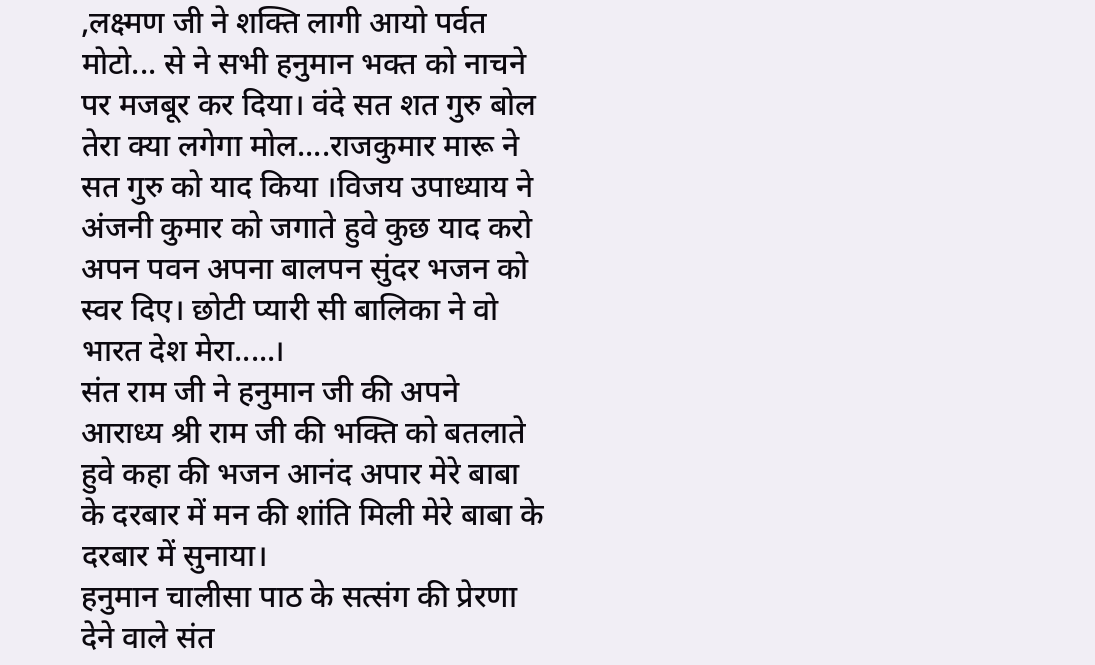,लक्ष्मण जी ने शक्ति लागी आयो पर्वत मोटो... से ने सभी हनुमान भक्त को नाचने पर मजबूर कर दिया। वंदे सत शत गुरु बोल तेरा क्या लगेगा मोल....राजकुमार मारू ने सत गुरु को याद किया ।विजय उपाध्याय ने अंजनी कुमार को जगाते हुवे कुछ याद करो अपन पवन अपना बालपन सुंदर भजन को स्वर दिए। छोटी प्यारी सी बालिका ने वो भारत देश मेरा.....।
संत राम जी ने हनुमान जी की अपने आराध्य श्री राम जी की भक्ति को बतलाते हुवे कहा की भजन आनंद अपार मेरे बाबा के दरबार में मन की शांति मिली मेरे बाबा के दरबार में सुनाया।
हनुमान चालीसा पाठ के सत्संग की प्रेरणा देने वाले संत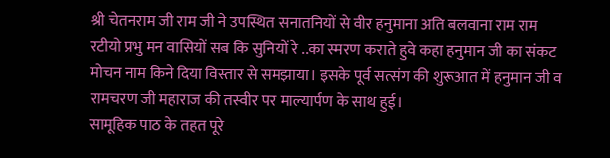श्री चेतनराम जी राम जी ने उपस्थित सनातनियों से वीर हनुमाना अति बलवाना राम राम रटीयो प्रभु मन वासियों सब कि सुनियों रे ..का स्मरण कराते हुवे कहा हनुमान जी का संकट मोचन नाम किने दिया विस्तार से समझाया। इसके पूर्व सत्संग की शुरूआत में हनुमान जी व रामचरण जी महाराज की तस्वीर पर माल्यार्पण के साथ हुई।
सामूहिक पाठ के तहत पूरे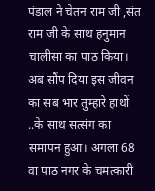पंडाल ने चेतन राम जी ,संत राम जी के साथ हनुमान चालीसा का पाठ किया। अब सौंप दिया इस जीवन का सब भार तुम्हारे हाथों ..के साथ सत्संग का समापन हुआ। अगला 68 वा पाठ नगर के चमत्कारी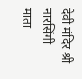देवी मंदिर श्री नारसिंगी माता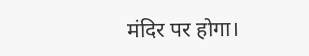मंदिर पर होगा।